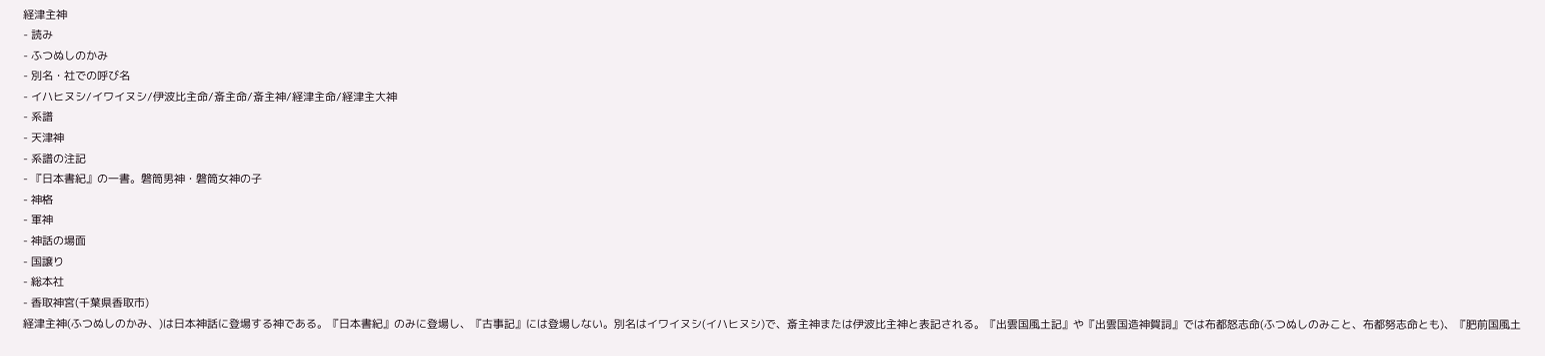経津主神
- 読み
- ふつぬしのかみ
- 別名・社での呼び名
- イハヒヌシ/イワイヌシ/伊波比主命/斎主命/斎主神/経津主命/経津主大神
- 系譜
- 天津神
- 系譜の注記
- 『日本書紀』の一書。磐筒男神・磐筒女神の子
- 神格
- 軍神
- 神話の場面
- 国譲り
- 総本社
- 香取神宮(千葉県香取市)
経津主神(ふつぬしのかみ、)は日本神話に登場する神である。『日本書紀』のみに登場し、『古事記』には登場しない。別名はイワイヌシ(イハヒヌシ)で、斎主神または伊波比主神と表記される。『出雲国風土記』や『出雲国造神賀詞』では布都怒志命(ふつぬしのみこと、布都努志命とも)、『肥前国風土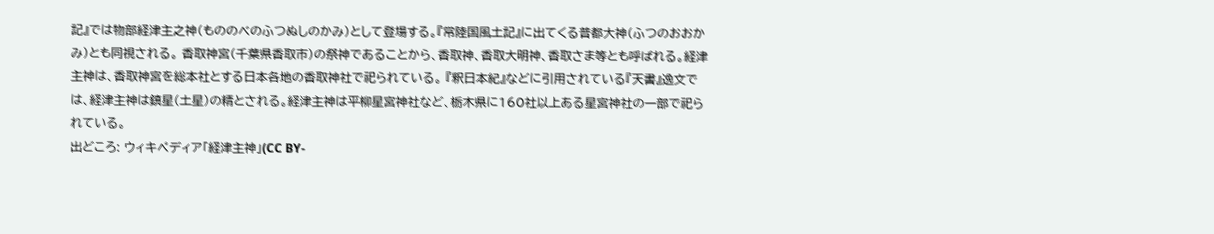記』では物部経津主之神(もののべのふつぬしのかみ)として登場する。『常陸国風土記』に出てくる普都大神(ふつのおおかみ)とも同視される。 香取神宮(千葉県香取市)の祭神であることから、香取神、香取大明神、香取さま等とも呼ばれる。経津主神は、香取神宮を総本社とする日本各地の香取神社で祀られている。 『釈日本紀』などに引用されている『天書』逸文では、経津主神は鎮星(土星)の精とされる。経津主神は平柳星宮神社など、栃木県に160社以上ある星宮神社の一部で祀られている。
出どころ: ウィキペディア「経津主神」(CC BY-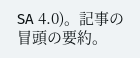SA 4.0)。記事の冒頭の要約。